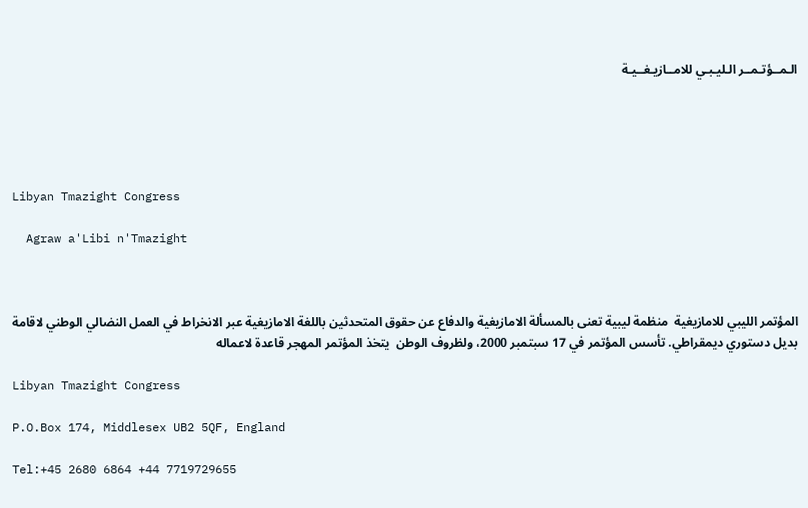الـمــؤتـمــر الـليـبـي للامــازيـغــيـة





Libyan Tmazight Congress

  Agraw a'Libi n'Tmazight



المؤتمر الليبي للامازيغية  منظمة ليبية تعنى بالمسألة الامازيغية والدفاع عن حقوق المتحدثين باللغة الامازيغية عبر الانخراط في العمل النضالي الوطني لاقامة بديل دستوري ديمقراطي. تأسس المؤتمر في 17 سبتمبر 2000، ولظروف الوطن  يتخذ المؤتمر المهجر قاعدة لاعماله

Libyan Tmazight Congress

P.O.Box 174, Middlesex UB2 5QF, England

Tel:+45 2680 6864 +44 7719729655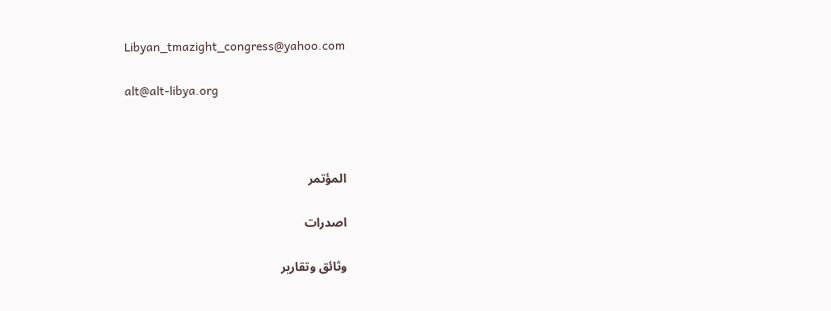Libyan_tmazight_congress@yahoo.com

alt@alt-libya.org



المؤتمر

اصدرات

وثائق وتقارير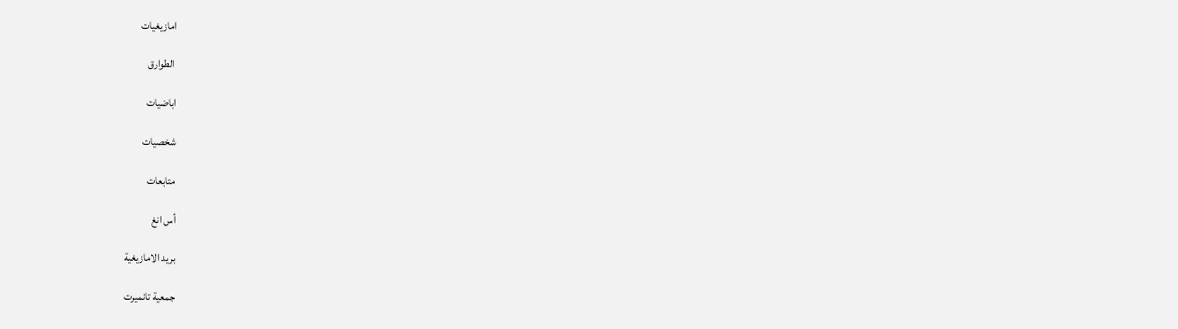امازيغيات

 الطوارق

اباضيات

شخصيات

متابعات

أس انغ

بريد الامازيغية

جمعية تانميرت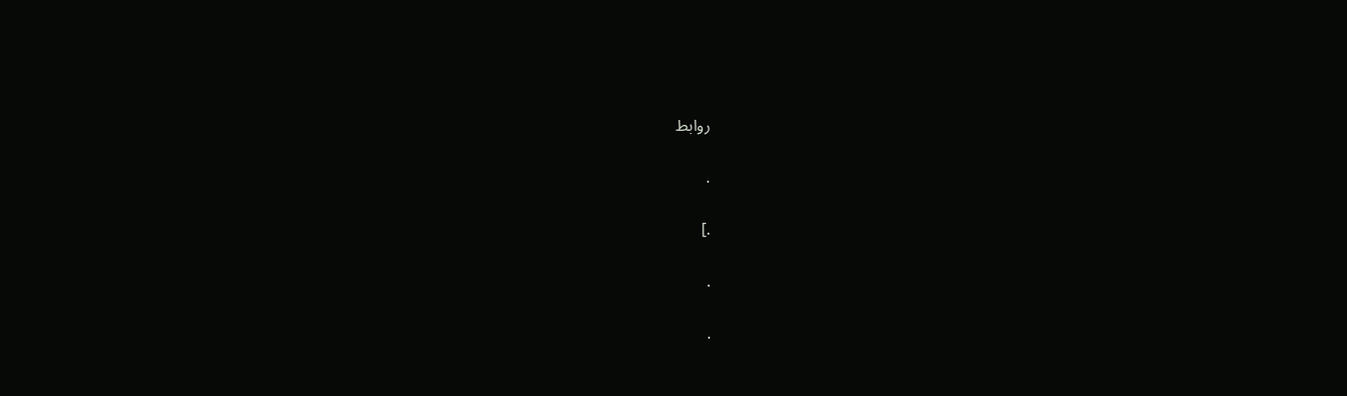روابط

.

.]

.

.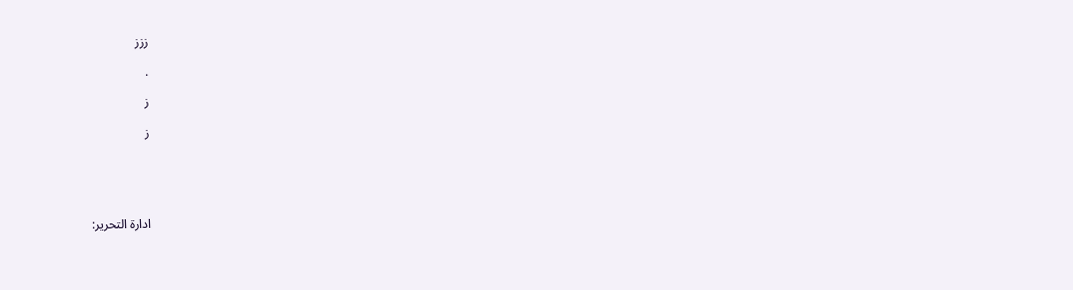ززز

.

ز

ز





ادارة التحرير: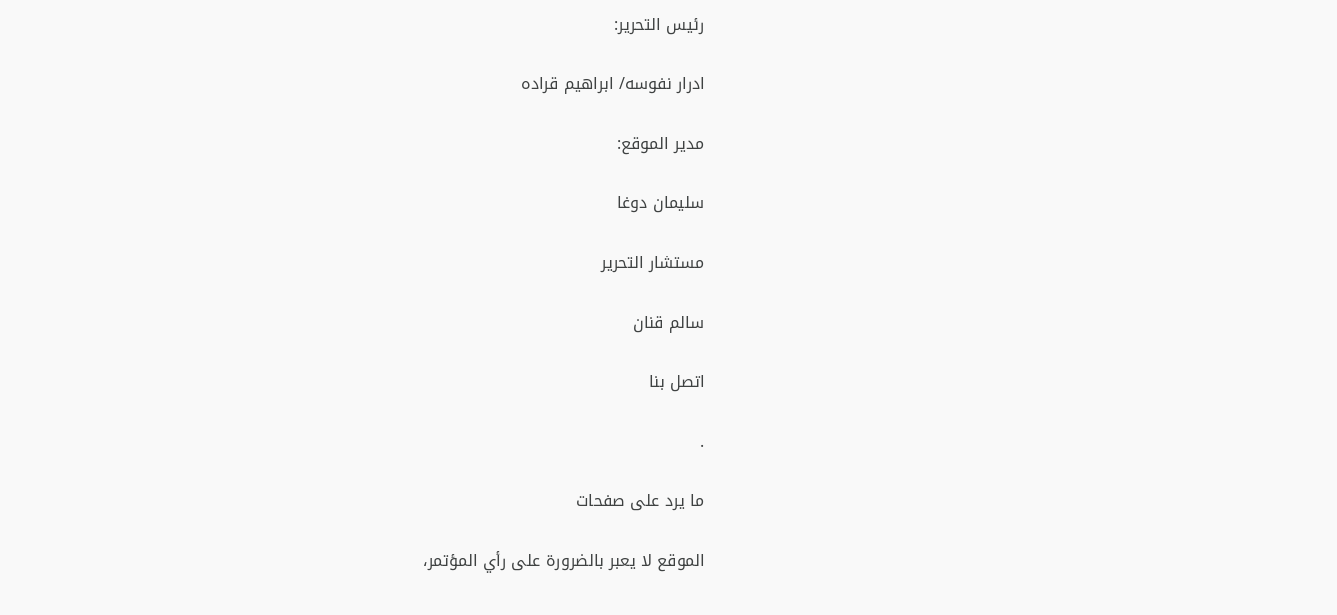رئيس التحرير:

ادرار نفوسه/ ابراهيم قراده

مدير الموقع:

سليمان دوغا

مستشار التحرير

سالم قنان

اتصل بنا

.

ما يرد على صفحات

الموقع لا يعبر بالضرورة على رأي المؤتمر،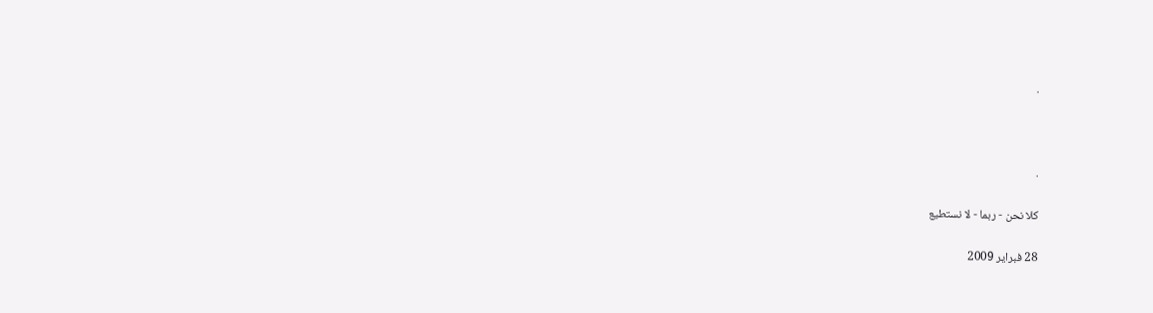.



.

كلا نحن - ربما - لا نستطيع

28 فبراير 2009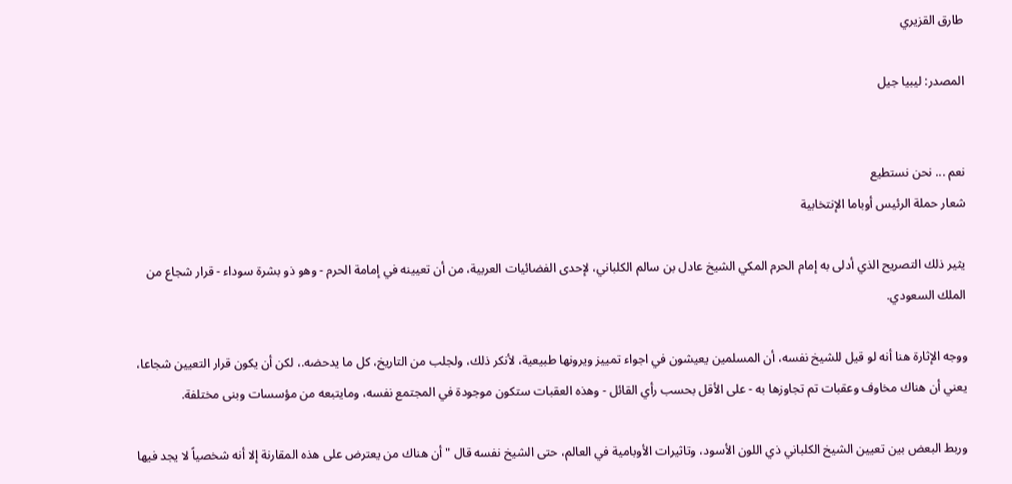طارق القزيري

المصدر: ليبيا جيل


نعم ... نحن نستطيع
شعار حملة الرئيس أوباما الإنتخابية

يثير ذلك التصريح الذي أدلى به إمام الحرم المكي الشيخ عادل بن سالم الكلباني، لإحدى الفضائيات العربية، من أن تعيينه في إمامة الحرم - وهو ذو بشرة سوداء - قرار شجاع من الملك السعودي.

ووجه الإثارة هنا أنه لو قيل للشيخ نفسه، أن المسلمين يعيشون في اجواء تمييز ويرونها طبيعية، لأنكر ذلك، ولجلب من التاريخ، كل ما يدحضه.، لكن أن يكون قرار التعيين شجاعا، يعني أن هناك مخاوف وعقبات تم تجاوزها به - على الأقل بحسب رأي القائل - وهذه العقبات ستكون موجودة في المجتمع نفسه، ومايتبعه من مؤسسات وبنى مختلفة.

وربط البعض بين تعيين الشيخ الكلباني ذي اللون الأسود، وتاثيرات الأوبامية في العالم، حتى الشيخ نفسه قال " أن هناك من يعترض على هذه المقارنة إلا أنه شخصياً لا يجد فيها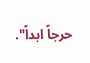حرجاً ابداً".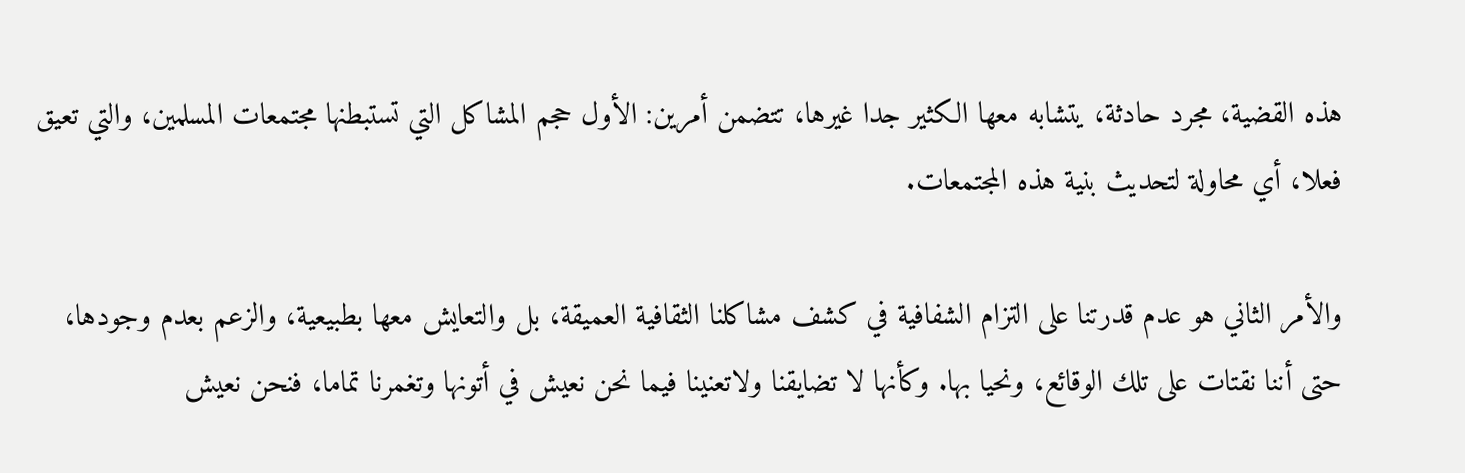هذه القضية، مجرد حادثة، يتشابه معها الكثير جدا غيرها، تتضمن أمرين: الأول حجم المشاكل التي تستبطنها مجتمعات المسلمين، والتي تعيق فعلا، أي محاولة لتحديث بنية هذه المجتمعات.

والأمر الثاني هو عدم قدرتنا على التزام الشفافية في كشف مشاكلنا الثقافية العميقة، بل والتعايش معها بطبيعية، والزعم بعدم وجودها، حتى أننا نقتات على تلك الوقائع، ونحيا بها. وكأنها لا تضايقنا ولاتعنينا فيما نحن نعيش في أتونها وتغمرنا تماما، فنحن نعيش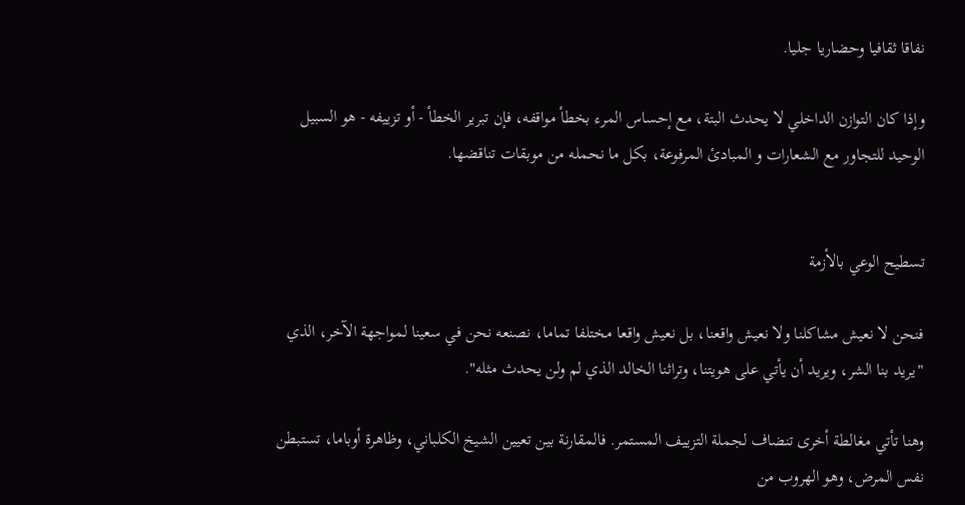نفاقا ثقافيا وحضاريا جليا.

وإذا كان التوازن الداخلي لا يحدث البتة، مع إحساس المرء بخطأ مواقفه، فإن تبرير الخطأ - أو تزييفه - هو السبيل الوحيد للتجاور مع الشعارات و المبادئ المرفوعة، بكل ما نحمله من موبقات تناقضها.


تسطيح الوعي بالأزمة

فنحن لا نعيش مشاكلنا ولا نعيش واقعنا، بل نعيش واقعا مختلفا تماما، نصنعه نحن في سعينا لمواجهة الآخر، الذي "يريد بنا الشر، ويريد أن يأتي على هويتنا، وتراثنا الخالد الذي لم ولن يحدث مثله".

وهنا تأتي مغالطة أخرى تنضاف لجملة التزييف المستمر. فالمقارنة بين تعيين الشيخ الكلباني، وظاهرة أوباما، تستبطن نفس المرض، وهو الهروب من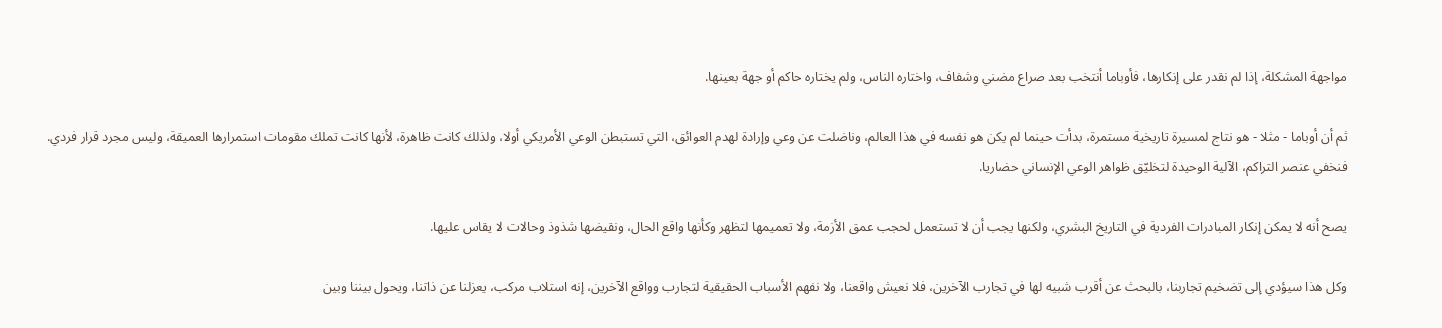مواجهة المشكلة، إذا لم نقدر على إنكارها، فأوباما أنتخب بعد صراع مضني وشفاف، واختاره الناس، ولم يختاره حاكم أو جهة بعينها.

ثم أن أوباما - مثلا - هو نتاج لمسيرة تاريخية مستمرة، بدأت حينما لم يكن هو نفسه في هذا العالم، وناضلت عن وعي وإرادة لهدم العوائق، التي تستبطن الوعي الأمريكي أولا، ولذلك كانت ظاهرة، لأنها كانت تملك مقومات استمرارها العميقة، وليس مجرد قرار فردي. فنخفي عنصر التراكم، الآلية الوحيدة لتخليّق ظواهر الوعي الإنساني حضاريا.

يصح أنه لا يمكن إنكار المبادرات الفردية في التاريخ البشري، ولكنها يجب أن لا تستعمل لحجب عمق الأزمة، ولا تعميمها لتظهر وكأنها واقع الحال، ونقيضها شذوذ وحالات لا يقاس عليها.

وكل هذا سيؤدي إلى تضخيم تجاربنا، بالبحث عن أقرب شبيه لها في تجارب الآخرين، فلا نعيش واقعنا، ولا نفهم الأسباب الحقيقية لتجارب وواقع الآخرين، إنه استلاب مركب، يعزلنا عن ذاتنا، ويحول بيننا وبين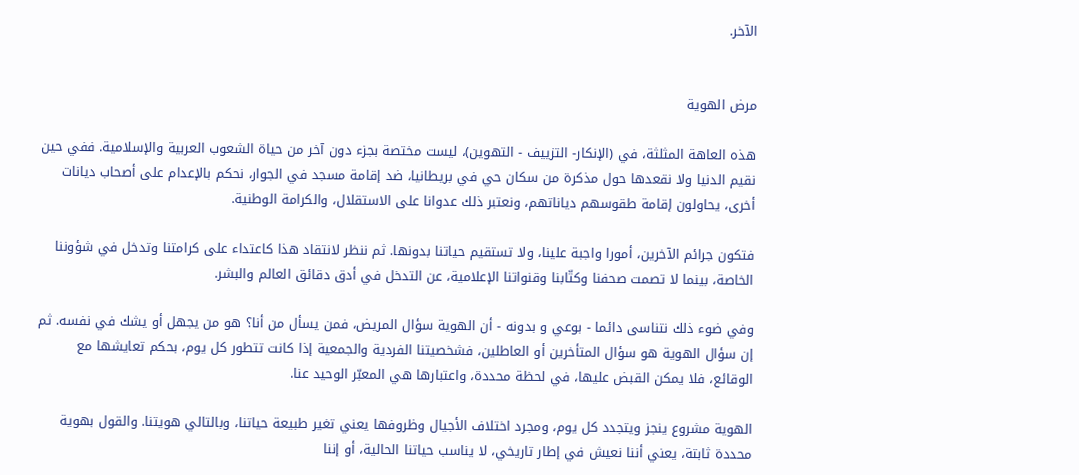الآخر.


مرض الهوية

هذه العاهة المثلثة، في (الإنكار- التزييف - التهوين)، ليست مختصة بجزء دون آخر من حياة الشعوب العربية والإسلامية. ففي حين نقيم الدنيا ولا نقعدها حول مذكرة من سكان حي في بريطانيا، ضد إقامة مسجد في الجوار، نحكم بالإعدام على أصحاب ديانات أخرى، يحاولون إقامة طقوسهم دياناتهم، ونعتبر ذلك عدوانا على الاستقلال، والكرامة الوطنية.

فتكون جرائم الآخرين، أمورا واجبة علينا، ولا تستقيم حياتنا بدونها. ثم ننظر لانتقاد هذا كاعتداء على كرامتنا وتدخل في شؤوننا الخاصة، بينما لا تصمت صحفنا وكتّابنا وقنواتنا الإعلامية، عن التدخل في أدق دقائق العالم والبشر.

وفي ضوء ذلك نتناسى دائما - بوعي و بدونه - أن الهوية سؤال المريض، فمن يسأل من أنا؟ هو من يجهل أو يشك في نفسه. ثم إن سؤال الهوية هو سؤال المتأخرين أو العاطلين، فشخصيتنا الفردية والجمعية إذا كانت تتطور كل يوم، بحكم تعايشها مع الوقائع، فلا يمكن القبض عليها، في لحظة محددة، واعتبارها هي المعبّر الوحيد عنا.

الهوية مشروع ينجز ويتجدد كل يوم، ومجرد اختلاف الأجيال وظروفها يعني تغير طبيعة حياتنا، وبالتالي هويتنا. والقول بهوية محددة ثابتة، يعني أننا نعيش في إطار تاريخي، لا يناسب حياتنا الحالية، أو إننا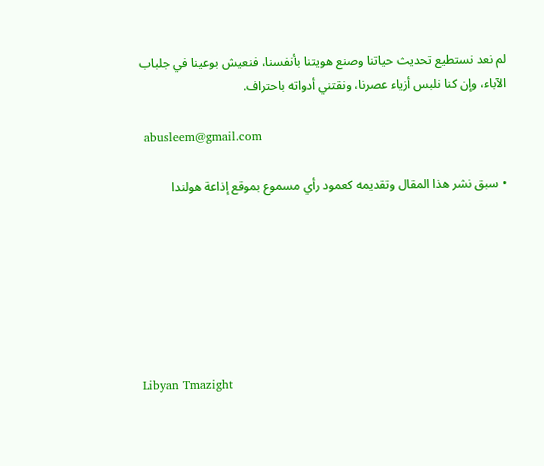لم نعد نستطيع تحديث حياتنا وصنع هويتنا بأنفسنا، فنعيش بوعينا في جلباب الآباء، وإن كنا نلبس أزياء عصرنا، ونقتني أدواته باحتراف.

 abusleem@gmail.com

• سبق نشر هذا المقال وتقديمه كعمود رأي مسموع بموقع إذاعة هولندا







Libyan Tmazight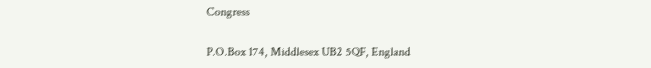Congress

P.O.Box 174, Middlesex UB2 5QF, England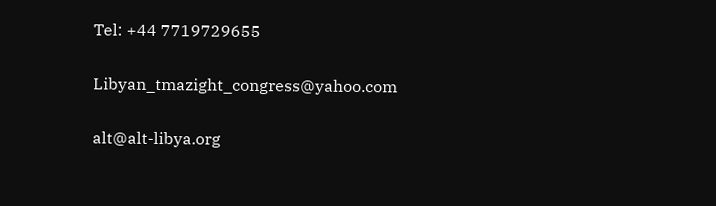Tel: +44 7719729655

Libyan_tmazight_congress@yahoo.com

alt@alt-libya.org